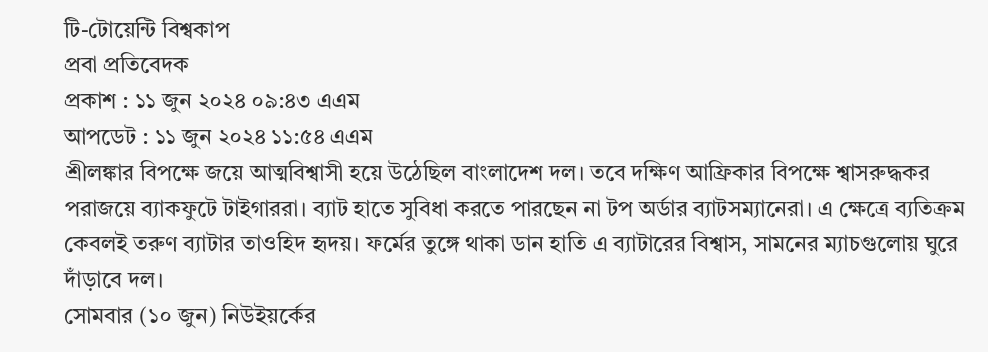টি-টোয়েন্টি বিশ্বকাপ
প্রবা প্রতিবেদক
প্রকাশ : ১১ জুন ২০২৪ ০৯:৪৩ এএম
আপডেট : ১১ জুন ২০২৪ ১১:৫৪ এএম
শ্রীলঙ্কার বিপক্ষে জয়ে আত্মবিশ্বাসী হয়ে উঠেছিল বাংলাদেশ দল। তবে দক্ষিণ আফ্রিকার বিপক্ষে শ্বাসরুদ্ধকর পরাজয়ে ব্যাকফুটে টাইগাররা। ব্যাট হাতে সুবিধা করতে পারছেন না টপ অর্ডার ব্যাটসম্যানেরা। এ ক্ষেত্রে ব্যতিক্রম কেবলই তরুণ ব্যাটার তাওহিদ হৃদয়। ফর্মের তুঙ্গে থাকা ডান হাতি এ ব্যাটারের বিশ্বাস, সামনের ম্যাচগুলোয় ঘুরে দাঁড়াবে দল।
সোমবার (১০ জুন) নিউইয়র্কের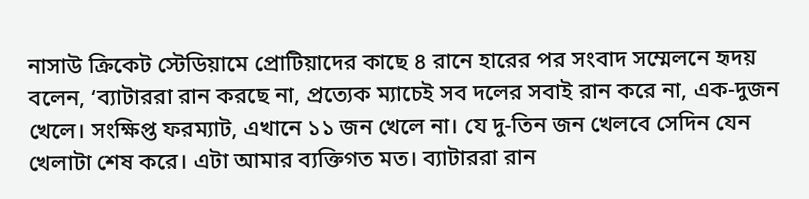নাসাউ ক্রিকেট স্টেডিয়ামে প্রোটিয়াদের কাছে ৪ রানে হারের পর সংবাদ সম্মেলনে হৃদয় বলেন, ‘ব্যাটাররা রান করছে না, প্রত্যেক ম্যাচেই সব দলের সবাই রান করে না, এক-দুজন খেলে। সংক্ষিপ্ত ফরম্যাট, এখানে ১১ জন খেলে না। যে দু-তিন জন খেলবে সেদিন যেন খেলাটা শেষ করে। এটা আমার ব্যক্তিগত মত। ব্যাটাররা রান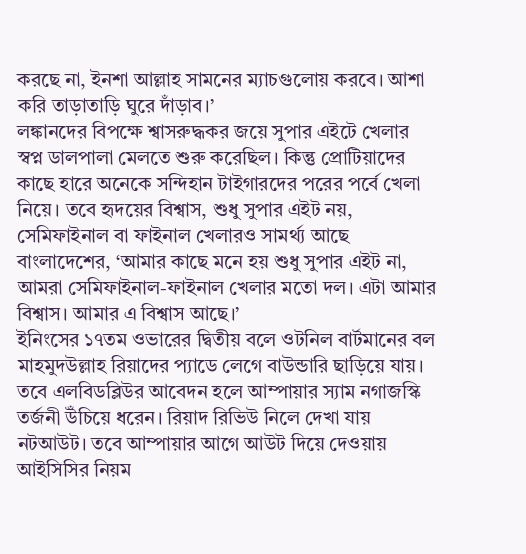করছে না, ইনশা আল্লাহ সামনের ম্যাচগুলোয় করবে। আশা করি তাড়াতাড়ি ঘুরে দাঁড়াব।’
লঙ্কানদের বিপক্ষে শ্বাসরুদ্ধকর জয়ে সুপার এইটে খেলার স্বপ্ন ডালপালা মেলতে শুরু করেছিল। কিন্তু প্রোটিয়াদের কাছে হারে অনেকে সন্দিহান টাইগারদের পরের পর্বে খেলা নিয়ে। তবে হৃদয়ের বিশ্বাস, শুধু সুপার এইট নয়, সেমিফাইনাল বা ফাইনাল খেলারও সামর্থ্য আছে বাংলাদেশের, ‘আমার কাছে মনে হয় শুধু সুপার এইট না, আমরা সেমিফাইনাল-ফাইনাল খেলার মতো দল। এটা আমার বিশ্বাস। আমার এ বিশ্বাস আছে।’
ইনিংসের ১৭তম ওভারের দ্বিতীয় বলে ওটনিল বার্টমানের বল মাহমুদউল্লাহ রিয়াদের প্যাডে লেগে বাউন্ডারি ছাড়িয়ে যায়। তবে এলবিডব্লিউর আবেদন হলে আম্পায়ার স্যাম নগাজস্কি তর্জনী উঁচিয়ে ধরেন। রিয়াদ রিভিউ নিলে দেখা যায় নটআউট। তবে আম্পায়ার আগে আউট দিয়ে দেওয়ায় আইসিসির নিয়ম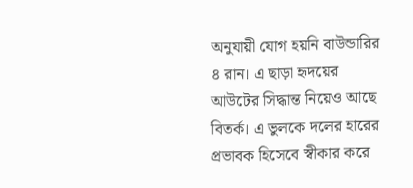অনুযায়ী যোগ হয়নি বাউন্ডারির ৪ রান। এ ছাড়া হৃদয়ের আউটের সিদ্ধান্ত নিয়েও আছে বিতর্ক। এ ভুলকে দলের হারের প্রভাবক হিসেবে স্বীকার করে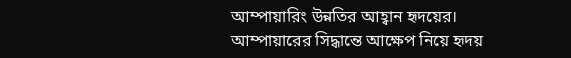আম্পায়ারিং উন্নতির আহ্বান হৃদয়ের।
আম্পায়ারের সিদ্ধান্তে আক্ষেপ নিয়ে হৃদয়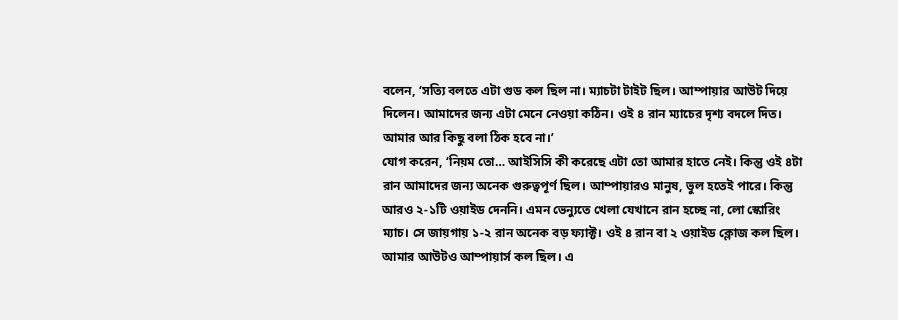বলেন, ‘সত্যি বলতে এটা গুড কল ছিল না। ম্যাচটা টাইট ছিল। আম্পায়ার আউট দিয়ে দিলেন। আমাদের জন্য এটা মেনে নেওয়া কঠিন। ওই ৪ রান ম্যাচের দৃশ্য বদলে দিত। আমার আর কিছু বলা ঠিক হবে না।’
যোগ করেন, ‘নিয়ম তো… আইসিসি কী করেছে এটা তো আমার হাতে নেই। কিন্তু ওই ৪টা রান আমাদের জন্য অনেক গুরুত্বপূর্ণ ছিল। আম্পায়ারও মানুষ, ভুল হতেই পারে। কিন্তু আরও ২-১টি ওয়াইড দেননি। এমন ভেন্যুতে খেলা যেখানে রান হচ্ছে না, লো স্কোরিং ম্যাচ। সে জায়গায় ১-২ রান অনেক বড় ফ্যাক্ট। ওই ৪ রান বা ২ ওয়াইড ক্লোজ কল ছিল। আমার আউটও আম্পায়ার্স কল ছিল। এ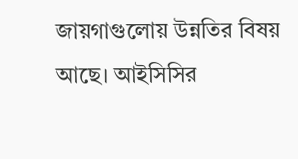জায়গাগুলোয় উন্নতির বিষয় আছে। আইসিসির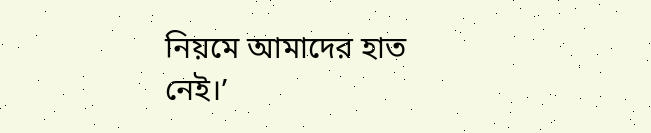নিয়মে আমাদের হাত নেই।’